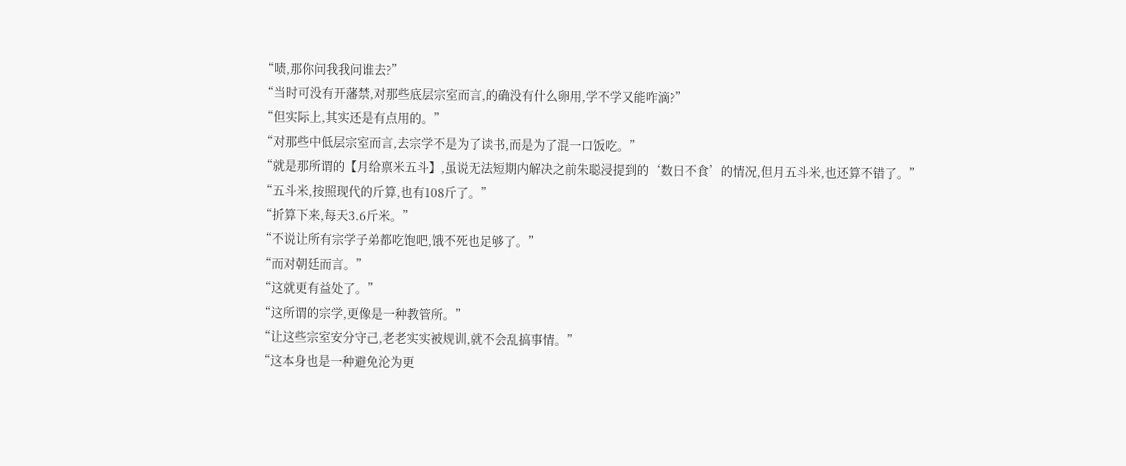“啧,那你问我我问谁去?”
“当时可没有开藩禁,对那些底层宗室而言,的确没有什么卵用,学不学又能咋滴?”
“但实际上,其实还是有点用的。”
“对那些中低层宗室而言,去宗学不是为了读书,而是为了混一口饭吃。”
“就是那所谓的【月给禀米五斗】,虽说无法短期内解决之前朱聪浸提到的‘数日不食’的情况,但月五斗米,也还算不错了。”
“五斗米,按照现代的斤算,也有108斤了。”
“折算下来,每天3.6斤米。”
“不说让所有宗学子弟都吃饱吧,饿不死也足够了。”
“而对朝廷而言。”
“这就更有益处了。”
“这所谓的宗学,更像是一种教管所。”
“让这些宗室安分守己,老老实实被规训,就不会乱搞事情。”
“这本身也是一种避免沦为更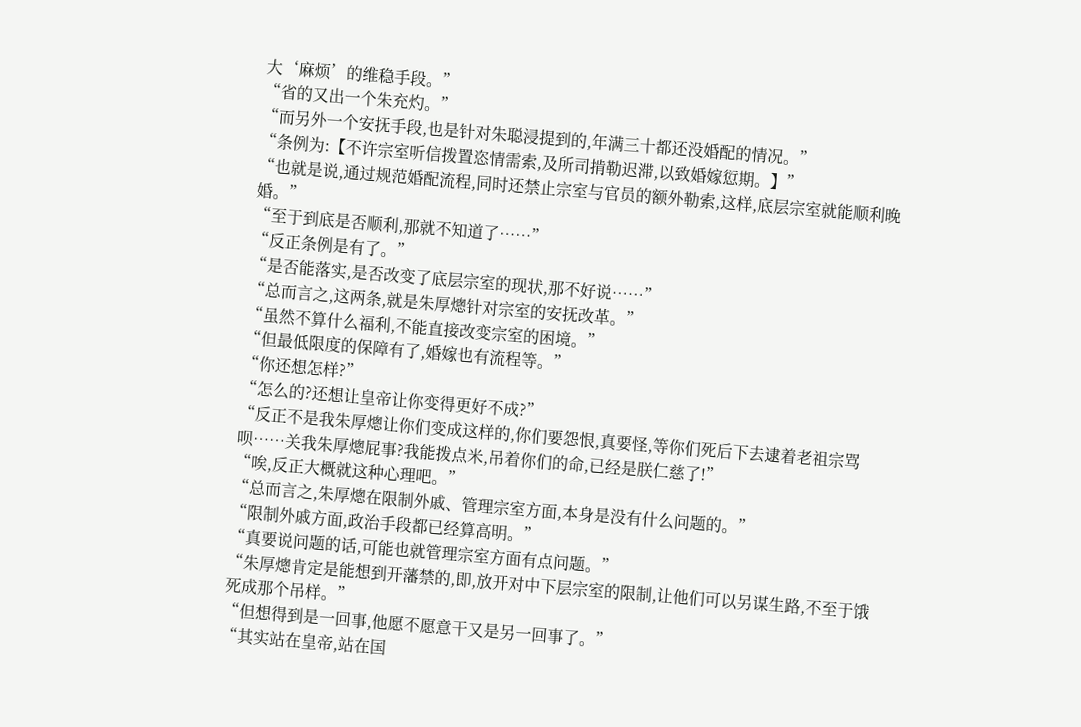大‘麻烦’的维稳手段。”
“省的又出一个朱充灼。”
“而另外一个安抚手段,也是针对朱聪浸提到的,年满三十都还没婚配的情况。”
“条例为:【不许宗室听信拨置恣情需索,及所司掯勒迟滞,以致婚嫁愆期。】”
“也就是说,通过规范婚配流程,同时还禁止宗室与官员的额外勒索,这样,底层宗室就能顺利晚婚。”
“至于到底是否顺利,那就不知道了……”
“反正条例是有了。”
“是否能落实,是否改变了底层宗室的现状,那不好说……”
“总而言之,这两条,就是朱厚熜针对宗室的安抚改革。”
“虽然不算什么福利,不能直接改变宗室的困境。”
“但最低限度的保障有了,婚嫁也有流程等。”
“你还想怎样?”
“怎么的?还想让皇帝让你变得更好不成?”
“反正不是我朱厚熜让你们变成这样的,你们要怨恨,真要怪,等你们死后下去逮着老祖宗骂呗……关我朱厚熜屁事?我能拨点米,吊着你们的命,已经是朕仁慈了!”
“唉,反正大概就这种心理吧。”
“总而言之,朱厚熜在限制外戚、管理宗室方面,本身是没有什么问题的。”
“限制外戚方面,政治手段都已经算高明。”
“真要说问题的话,可能也就管理宗室方面有点问题。”
“朱厚熜肯定是能想到开藩禁的,即,放开对中下层宗室的限制,让他们可以另谋生路,不至于饿死成那个吊样。”
“但想得到是一回事,他愿不愿意干又是另一回事了。”
“其实站在皇帝,站在国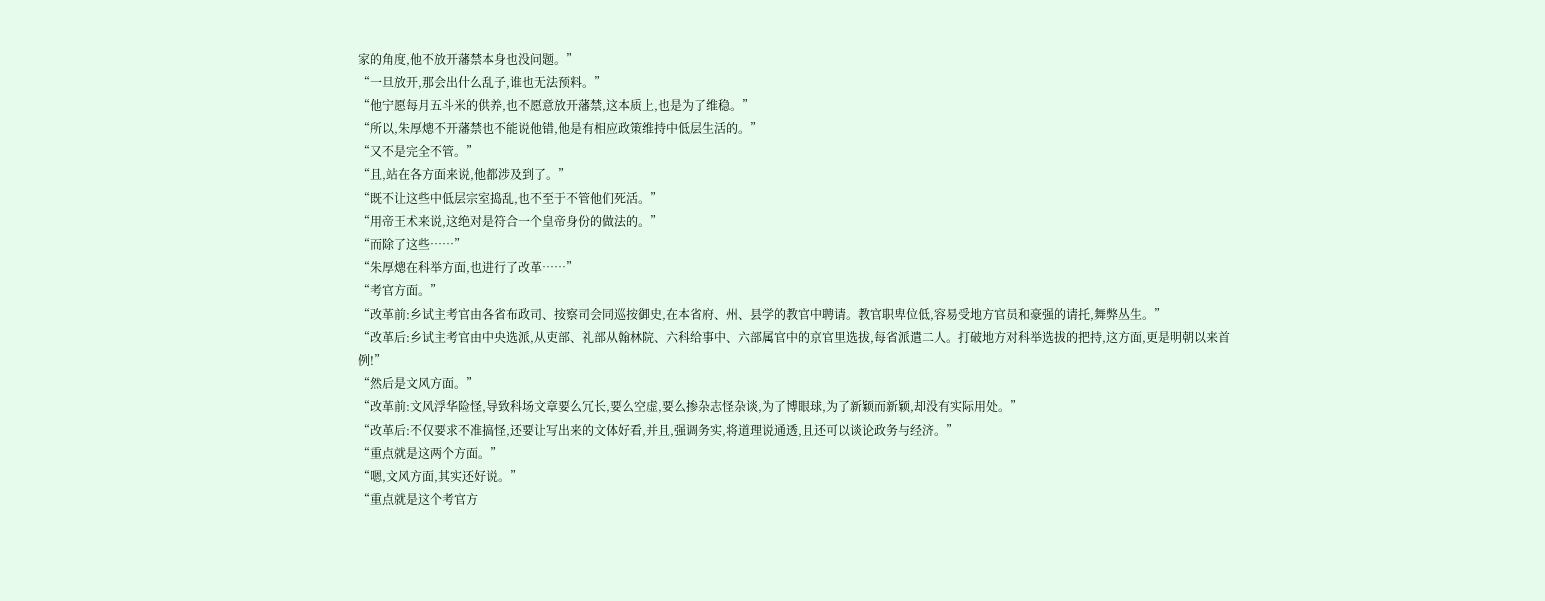家的角度,他不放开藩禁本身也没问题。”
“一旦放开,那会出什么乱子,谁也无法预料。”
“他宁愿每月五斗米的供养,也不愿意放开藩禁,这本质上,也是为了维稳。”
“所以,朱厚熜不开藩禁也不能说他错,他是有相应政策维持中低层生活的。”
“又不是完全不管。”
“且,站在各方面来说,他都涉及到了。”
“既不让这些中低层宗室捣乱,也不至于不管他们死活。”
“用帝王术来说,这绝对是符合一个皇帝身份的做法的。”
“而除了这些……”
“朱厚熜在科举方面,也进行了改革……”
“考官方面。”
“改革前:乡试主考官由各省布政司、按察司会同巡按御史,在本省府、州、县学的教官中聘请。教官职卑位低,容易受地方官员和豪强的请托,舞弊丛生。”
“改革后:乡试主考官由中央选派,从吏部、礼部从翰林院、六科给事中、六部属官中的京官里选拔,每省派遣二人。打破地方对科举选拔的把持,这方面,更是明朝以来首例!”
“然后是文风方面。”
“改革前:文风浮华险怪,导致科场文章要么冗长,要么空虚,要么掺杂志怪杂谈,为了博眼球,为了新颖而新颖,却没有实际用处。”
“改革后:不仅要求不准搞怪,还要让写出来的文体好看,并且,强调务实,将道理说通透,且还可以谈论政务与经济。”
“重点就是这两个方面。”
“嗯,文风方面,其实还好说。”
“重点就是这个考官方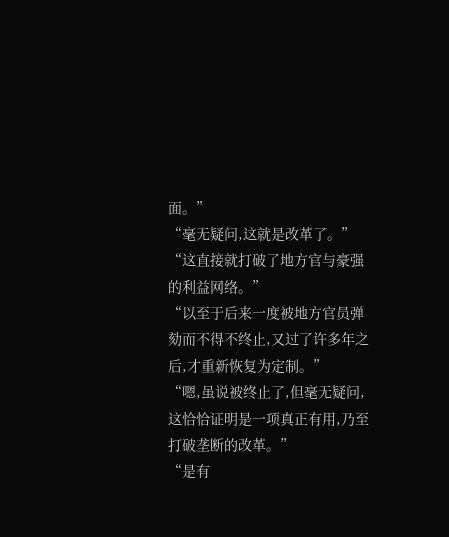面。”
“毫无疑问,这就是改革了。”
“这直接就打破了地方官与豪强的利益网络。”
“以至于后来一度被地方官员弹劾而不得不终止,又过了许多年之后,才重新恢复为定制。”
“嗯,虽说被终止了,但毫无疑问,这恰恰证明是一项真正有用,乃至打破垄断的改革。”
“是有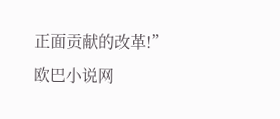正面贡献的改革!”
欧巴小说网